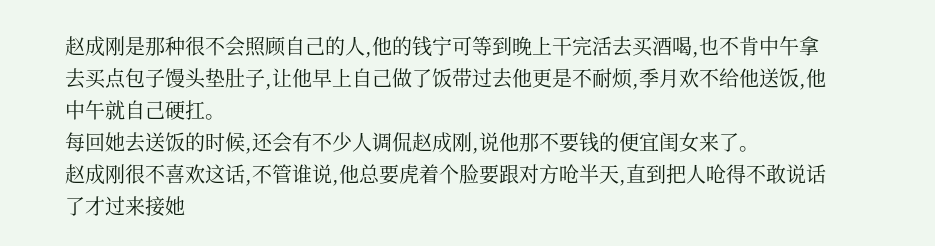赵成刚是那种很不会照顾自己的人,他的钱宁可等到晚上干完活去买酒喝,也不肯中午拿去买点包子馒头垫肚子,让他早上自己做了饭带过去他更是不耐烦,季月欢不给他送饭,他中午就自己硬扛。
每回她去送饭的时候,还会有不少人调侃赵成刚,说他那不要钱的便宜闺女来了。
赵成刚很不喜欢这话,不管谁说,他总要虎着个脸要跟对方呛半天,直到把人呛得不敢说话了才过来接她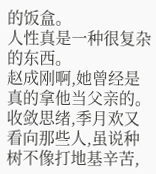的饭盒。
人性真是一种很复杂的东西。
赵成刚啊,她曾经是真的拿他当父亲的。
收敛思绪,季月欢又看向那些人,虽说种树不像打地基辛苦,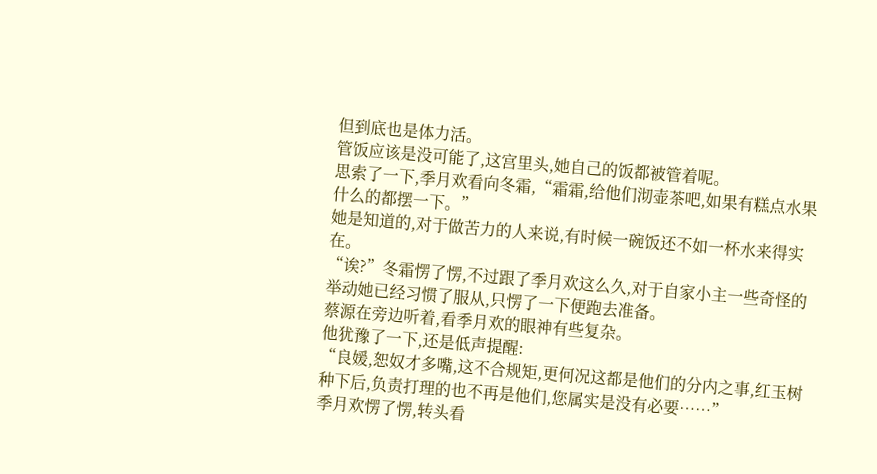但到底也是体力活。
管饭应该是没可能了,这宫里头,她自己的饭都被管着呢。
思索了一下,季月欢看向冬霜,“霜霜,给他们沏壶茶吧,如果有糕点水果什么的都摆一下。”
她是知道的,对于做苦力的人来说,有时候一碗饭还不如一杯水来得实在。
“诶?”冬霜愣了愣,不过跟了季月欢这么久,对于自家小主一些奇怪的举动她已经习惯了服从,只愣了一下便跑去准备。
蔡源在旁边听着,看季月欢的眼神有些复杂。
他犹豫了一下,还是低声提醒:
“良媛,恕奴才多嘴,这不合规矩,更何况这都是他们的分内之事,红玉树种下后,负责打理的也不再是他们,您属实是没有必要……”
季月欢愣了愣,转头看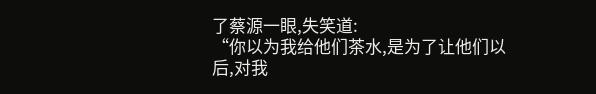了蔡源一眼,失笑道:
“你以为我给他们茶水,是为了让他们以后,对我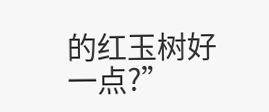的红玉树好一点?”